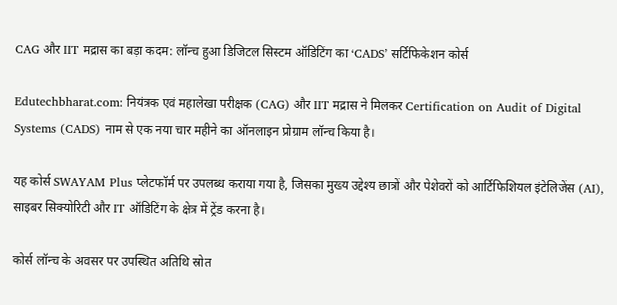CAG और IIT मद्रास का बड़ा कदम: लॉन्च हुआ डिजिटल सिस्टम ऑडिटिंग का ‘CADS’ सर्टिफिकेशन कोर्स

Edutechbharat.com: नियंत्रक एवं महालेखा परीक्षक (CAG) और IIT मद्रास ने मिलकर Certification on Audit of Digital Systems (CADS) नाम से एक नया चार महीने का ऑनलाइन प्रोग्राम लॉन्च किया है।

यह कोर्स SWAYAM Plus प्लेटफॉर्म पर उपलब्ध कराया गया है, जिसका मुख्य उद्देश्य छात्रों और पेशेवरों को आर्टिफिशियल इंटेलिजेंस (AI), साइबर सिक्योरिटी और IT ऑडिटिंग के क्षेत्र में ट्रेंड करना है।

कोर्स लॉन्च के अवसर पर उपस्थित अतिथि स्रोत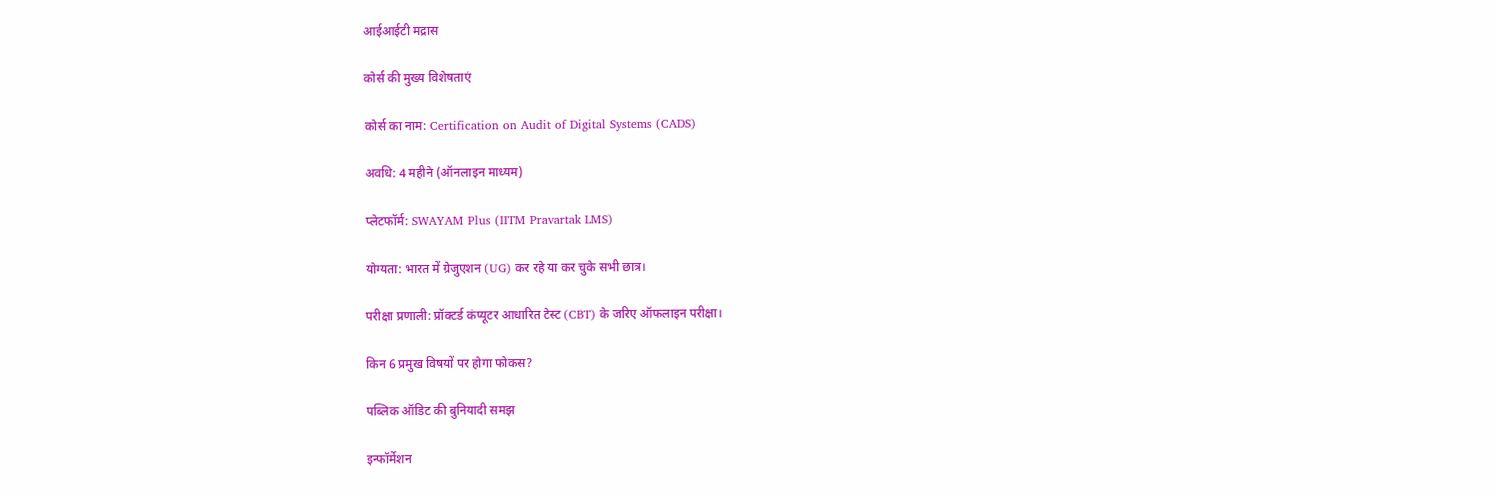आईआईटी मद्रास

कोर्स की मुख्य विशेषताएं

कोर्स का नाम: Certification on Audit of Digital Systems (CADS)

अवधि: 4 महीने (ऑनलाइन माध्यम)

प्लेटफॉर्म: SWAYAM Plus (IITM Pravartak LMS)

योग्यता: भारत में ग्रेजुएशन (UG) कर रहे या कर चुके सभी छात्र।

परीक्षा प्रणाली: प्रॉक्टर्ड कंप्यूटर आधारित टेस्ट (CBT) के जरिए ऑफलाइन परीक्षा।

किन 6 प्रमुख विषयों पर होगा फोकस?

पब्लिक ऑडिट की बुनियादी समझ

इन्फॉर्मेशन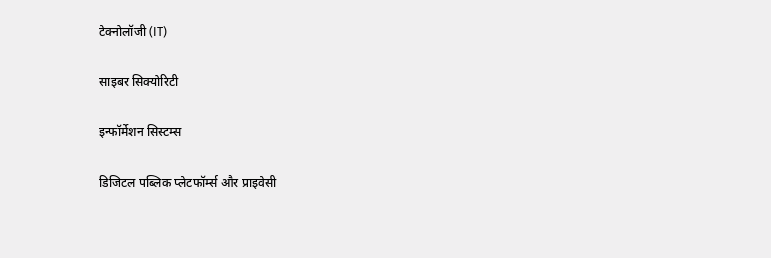टेक्नोलॉजी (IT)

साइबर सिक्योरिटी

इन्फॉर्मेशन सिस्टम्स

डिजिटल पब्लिक प्लेटफॉर्म्स और प्राइवेसी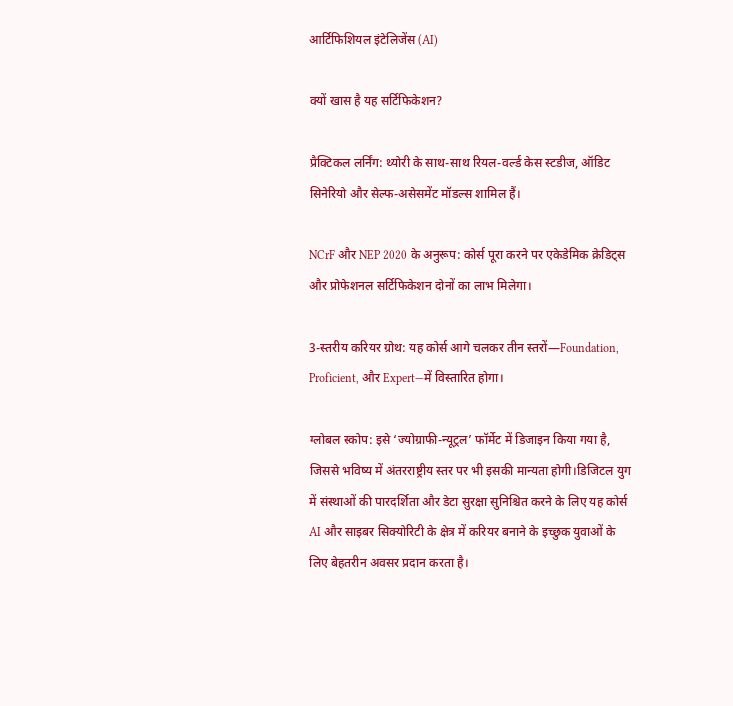आर्टिफिशियल इंटेलिजेंस (AI)

क्यों खास है यह सर्टिफिकेशन?

प्रैक्टिकल लर्निंग: थ्योरी के साथ-साथ रियल-वर्ल्ड केस स्टडीज, ऑडिट सिनेरियो और सेल्फ-असेसमेंट मॉडल्स शामिल हैं।

NCrF और NEP 2020 के अनुरूप: कोर्स पूरा करने पर एकेडेमिक क्रेडिट्स और प्रोफेशनल सर्टिफिकेशन दोनों का लाभ मिलेगा।

3-स्तरीय करियर ग्रोथ: यह कोर्स आगे चलकर तीन स्तरों—Foundation, Proficient, और Expert—में विस्तारित होगा।

ग्लोबल स्कोप: इसे ‘ज्योग्राफी-न्यूट्रल’ फॉर्मेट में डिजाइन किया गया है, जिससे भविष्य में अंतरराष्ट्रीय स्तर पर भी इसकी मान्यता होगी।डिजिटल युग में संस्थाओं की पारदर्शिता और डेटा सुरक्षा सुनिश्चित करने के लिए यह कोर्स AI और साइबर सिक्योरिटी के क्षेत्र में करियर बनाने के इच्छुक युवाओं के लिए बेहतरीन अवसर प्रदान करता है।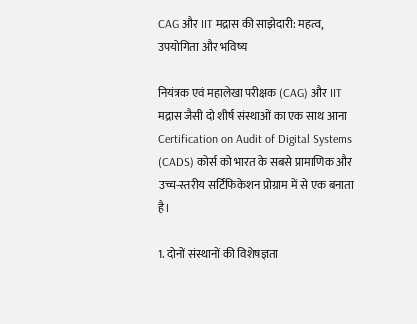CAG और IIT मद्रास की साझेदारी: महत्व, उपयोगिता और भविष्य

नियंत्रक एवं महालेखा परीक्षक (CAG) और IIT मद्रास जैसी दो शीर्ष संस्थाओं का एक साथ आना Certification on Audit of Digital Systems (CADS) कोर्स को भारत के सबसे प्रामाणिक और उच्च-स्तरीय सर्टिफिकेशन प्रोग्राम में से एक बनाता है।

1. दोनों संस्थानों की विशेषज्ञता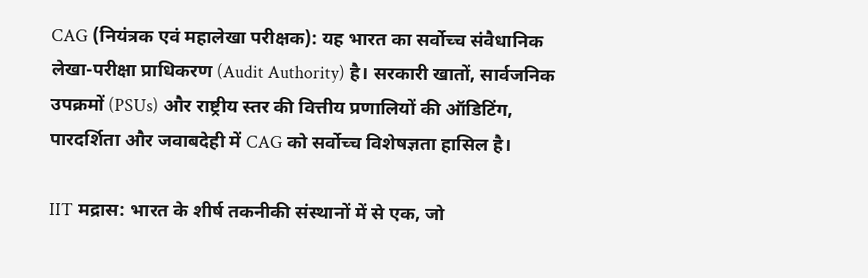CAG (नियंत्रक एवं महालेखा परीक्षक): यह भारत का सर्वोच्च संवैधानिक लेखा-परीक्षा प्राधिकरण (Audit Authority) है। सरकारी खातों, सार्वजनिक उपक्रमों (PSUs) और राष्ट्रीय स्तर की वित्तीय प्रणालियों की ऑडिटिंग, पारदर्शिता और जवाबदेही में CAG को सर्वोच्च विशेषज्ञता हासिल है।

IIT मद्रास: भारत के शीर्ष तकनीकी संस्थानों में से एक, जो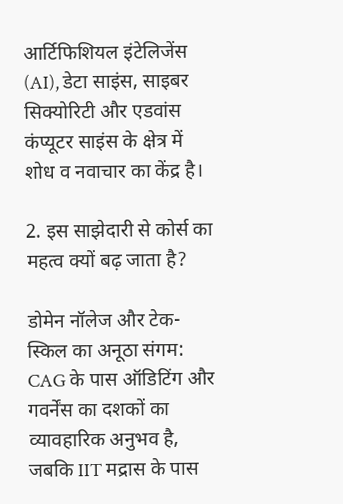आर्टिफिशियल इंटेलिजेंस (AI), डेटा साइंस, साइबर सिक्योरिटी और एडवांस कंप्यूटर साइंस के क्षेत्र में शोध व नवाचार का केंद्र है।

2. इस साझेदारी से कोर्स का महत्व क्यों बढ़ जाता है?

डोमेन नॉलेज और टेक-स्किल का अनूठा संगम: CAG के पास ऑडिटिंग और गवर्नेंस का दशकों का व्यावहारिक अनुभव है, जबकि IIT मद्रास के पास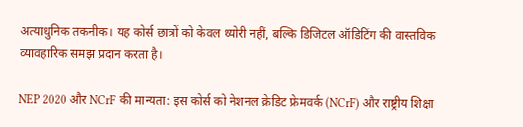अत्याधुनिक तकनीक। यह कोर्स छात्रों को केवल थ्योरी नहीं, बल्कि डिजिटल ऑडिटिंग की वास्तविक व्यावहारिक समझ प्रदान करता है।

NEP 2020 और NCrF की मान्यता: इस कोर्स को नेशनल क्रेडिट फ्रेमवर्क (NCrF) और राष्ट्रीय शिक्षा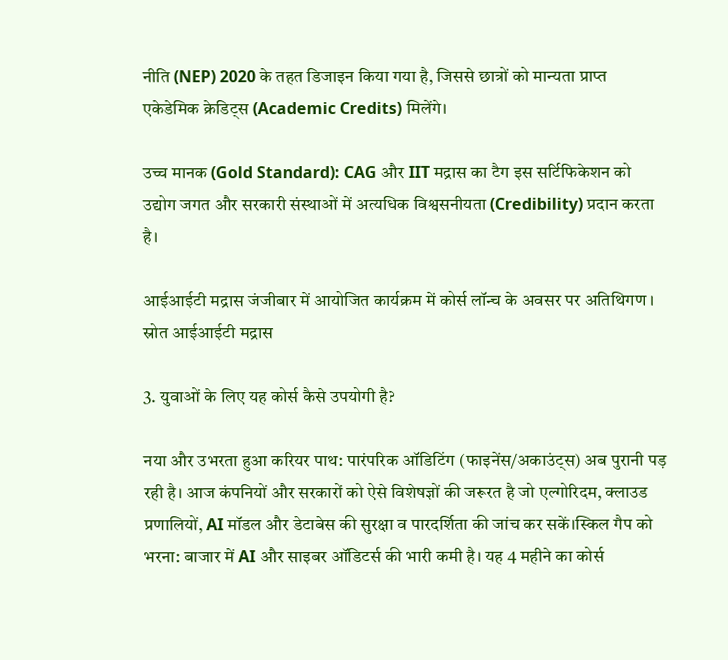नीति (NEP) 2020 के तहत डिजाइन किया गया है, जिससे छात्रों को मान्यता प्राप्त एकेडेमिक क्रेडिट्स (Academic Credits) मिलेंगे।

उच्च मानक (Gold Standard): CAG और IIT मद्रास का टैग इस सर्टिफिकेशन को उद्योग जगत और सरकारी संस्थाओं में अत्यधिक विश्वसनीयता (Credibility) प्रदान करता है।

आईआईटी मद्रास जंजीबार में आयोजित कार्यक्रम में कोर्स लॉन्च के अवसर पर अतिथिगण । स्रोत आईआईटी मद्रास

3. युवाओं के लिए यह कोर्स कैसे उपयोगी है?

नया और उभरता हुआ करियर पाथ: पारंपरिक ऑडिटिंग (फाइनेंस/अकाउंट्स) अब पुरानी पड़ रही है। आज कंपनियों और सरकारों को ऐसे विशेषज्ञों की जरूरत है जो एल्गोरिदम, क्लाउड प्रणालियों, AI मॉडल और डेटाबेस की सुरक्षा व पारदर्शिता की जांच कर सकें।स्किल गैप को भरना: बाजार में AI और साइबर ऑडिटर्स की भारी कमी है। यह 4 महीने का कोर्स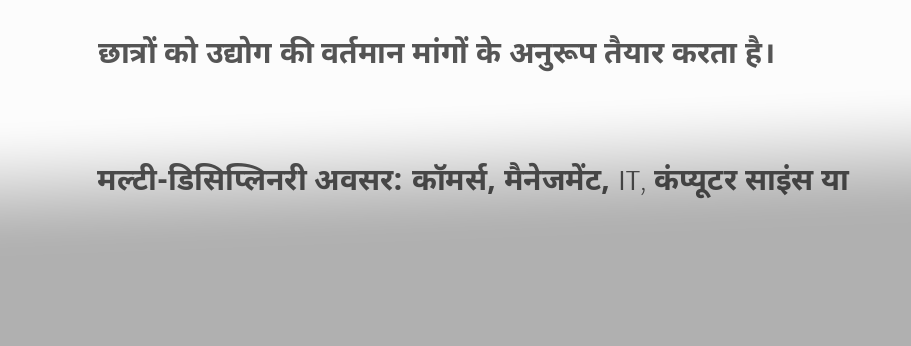छात्रों को उद्योग की वर्तमान मांगों के अनुरूप तैयार करता है।

मल्टी-डिसिप्लिनरी अवसर: कॉमर्स, मैनेजमेंट, IT, कंप्यूटर साइंस या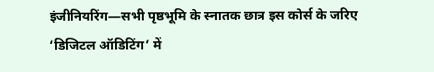इंजीनियरिंग—सभी पृष्ठभूमि के स्नातक छात्र इस कोर्स के जरिए ‘डिजिटल ऑडिटिंग’ में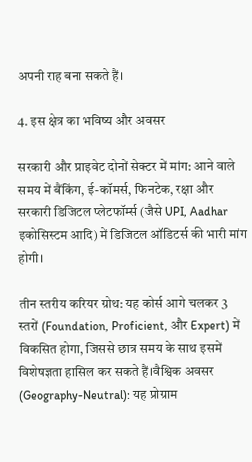अपनी राह बना सकते हैं।

4. इस क्षेत्र का भविष्य और अवसर

सरकारी और प्राइवेट दोनों सेक्टर में मांग: आने वाले समय में बैंकिंग, ई-कॉमर्स, फिनटेक, रक्षा और सरकारी डिजिटल प्लेटफॉर्म्स (जैसे UPI, Aadhar इकोसिस्टम आदि) में डिजिटल ऑडिटर्स की भारी मांग होगी।

तीन स्तरीय करियर ग्रोथ: यह कोर्स आगे चलकर 3 स्तरों (Foundation, Proficient, और Expert) में विकसित होगा, जिससे छात्र समय के साथ इसमें विशेषज्ञता हासिल कर सकते हैं।वैश्विक अवसर (Geography-Neutral): यह प्रोग्राम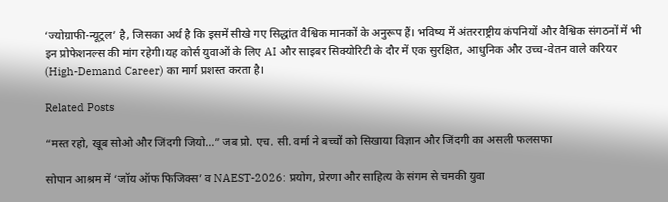‘ज्योग्राफी-न्यूट्रल’ है, जिसका अर्थ है कि इसमें सीखे गए सिद्धांत वैश्विक मानकों के अनुरूप हैं। भविष्य में अंतरराष्ट्रीय कंपनियों और वैश्विक संगठनों में भी इन प्रोफेशनल्स की मांग रहेगी।यह कोर्स युवाओं के लिए AI और साइबर सिक्योरिटी के दौर में एक सुरक्षित, आधुनिक और उच्च-वेतन वाले करियर (High-Demand Career) का मार्ग प्रशस्त करता है।

Related Posts

“मस्त रहो, खूब सोओ और जिंदगी जियो…” जब प्रो. एच. सी. वर्मा ने बच्चों को सिखाया विज्ञान और जिंदगी का असली फलसफा

सोपान आश्रम में ‘जॉय ऑफ फिजिक्स’ व NAEST-2026: प्रयोग, प्रेरणा और साहित्य के संगम से चमकी युवा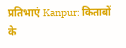प्रतिभाएं Kanpur: किताबों के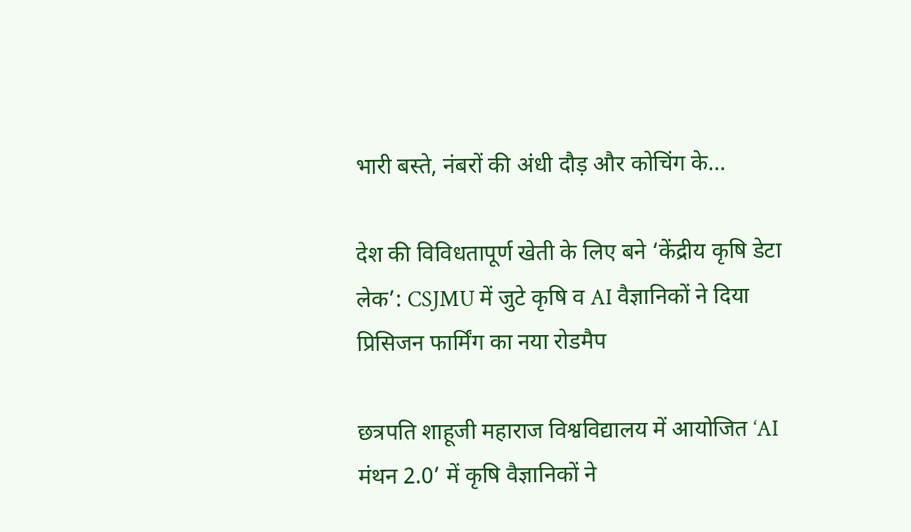भारी बस्ते, नंबरों की अंधी दौड़ और कोचिंग के…

देश की विविधतापूर्ण खेती के लिए बने ‘केंद्रीय कृषि डेटा लेक’: CSJMU में जुटे कृषि व AI वैज्ञानिकों ने दिया प्रिसिजन फार्मिंग का नया रोडमैप

छत्रपति शाहूजी महाराज विश्वविद्यालय में आयोजित ‘AI मंथन 2.0’ में कृषि वैज्ञानिकों ने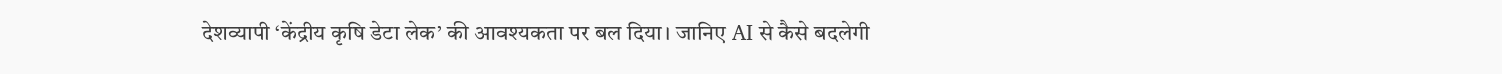देशव्यापी ‘केंद्रीय कृषि डेटा लेक’ की आवश्यकता पर बल दिया। जानिए AI से कैसे बदलेगी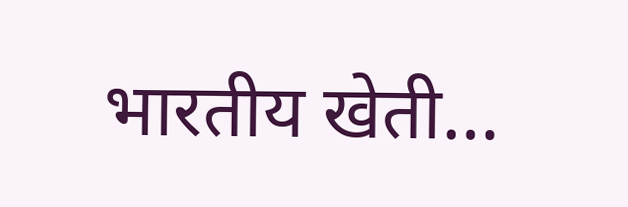भारतीय खेती…